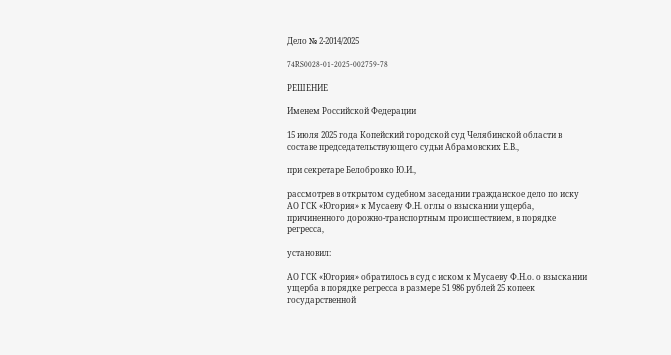Дело № 2-2014/2025

74RS0028-01-2025-002759-78

РЕШЕНИЕ

Именем Российской Федерации

15 июля 2025 года Копейский городской суд Челябинской области в составе председательствующего судьи Абрамовских Е.В.,

при секретаре Белобровко Ю.И.,

рассмотрев в открытом судебном заседании гражданское дело по иску АО ГСК «Югория» к Мусаеву Ф.Н. оглы о взыскании ущерба, причиненного дорожно-транспортным происшествием, в порядке регресса,

установил:

АО ГСК «Югория» обратилось в суд с иском к Мусаеву Ф.Н.о. о взыскании ущерба в порядке регресса в размере 51 986 рублей 25 копеек государственной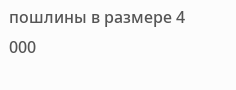пошлины в размере 4 000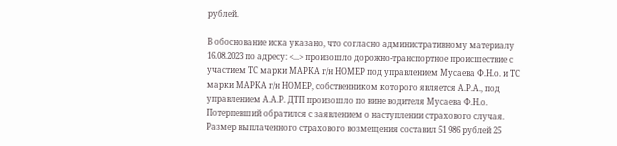рублей.

В обоснование иска указано, что согласно административному материалу 16.08.2023 по адресу: <...> произошло дорожно-транспортное происшествие с участием ТС марки МАРКА г/н НОМЕР под управлением Мусаева Ф.Н.о. и ТС марки МАРКА г/н НОМЕР, собственником которого является А.Р.А., под управлением А.А.Р. ДТП произошло по вине водителя Мусаева Ф.Н.о. Потерпевший обратился с заявлением о наступлении страхового случая. Размер выплаченного страхового возмещения составил 51 986 рублей 25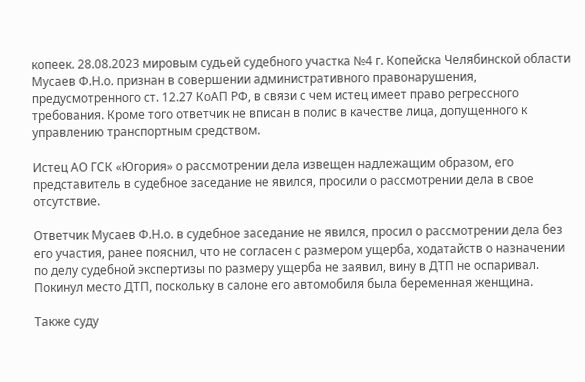копеек. 28.08.2023 мировым судьей судебного участка №4 г. Копейска Челябинской области Мусаев Ф.Н.о. признан в совершении административного правонарушения, предусмотренного ст. 12.27 КоАП РФ, в связи с чем истец имеет право регрессного требования. Кроме того ответчик не вписан в полис в качестве лица, допущенного к управлению транспортным средством.

Истец АО ГСК «Югория» о рассмотрении дела извещен надлежащим образом, его представитель в судебное заседание не явился, просили о рассмотрении дела в свое отсутствие.

Ответчик Мусаев Ф.Н.о. в судебное заседание не явился, просил о рассмотрении дела без его участия, ранее пояснил, что не согласен с размером ущерба, ходатайств о назначении по делу судебной экспертизы по размеру ущерба не заявил, вину в ДТП не оспаривал. Покинул место ДТП, поскольку в салоне его автомобиля была беременная женщина.

Также суду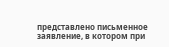представлено письменное заявление, в котором при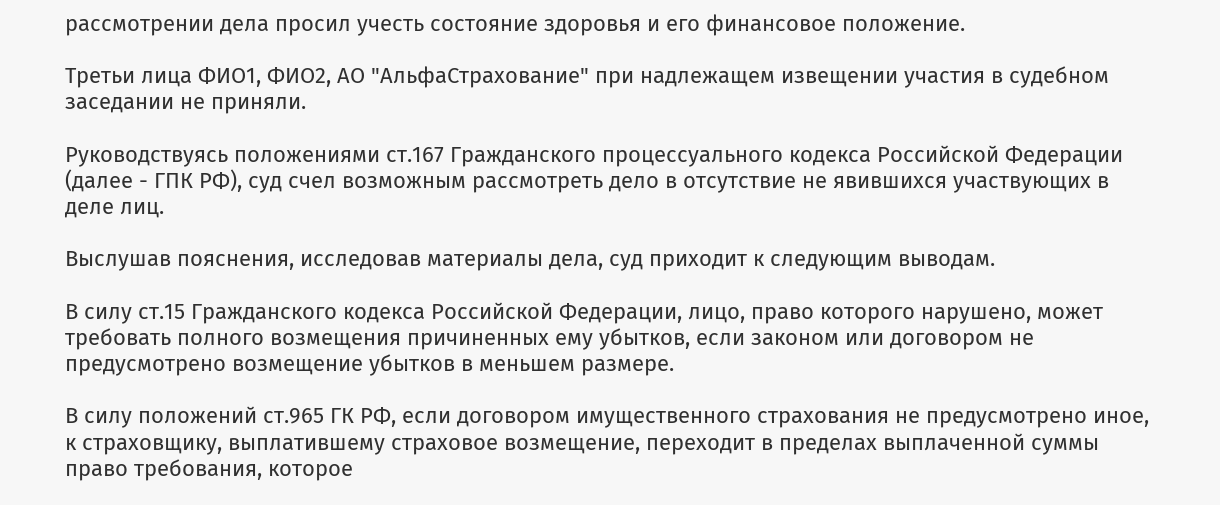рассмотрении дела просил учесть состояние здоровья и его финансовое положение.

Третьи лица ФИО1, ФИО2, АО "АльфаСтрахование" при надлежащем извещении участия в судебном заседании не приняли.

Руководствуясь положениями ст.167 Гражданского процессуального кодекса Российской Федерации (далее - ГПК РФ), суд счел возможным рассмотреть дело в отсутствие не явившихся участвующих в деле лиц.

Выслушав пояснения, исследовав материалы дела, суд приходит к следующим выводам.

В силу ст.15 Гражданского кодекса Российской Федерации, лицо, право которого нарушено, может требовать полного возмещения причиненных ему убытков, если законом или договором не предусмотрено возмещение убытков в меньшем размере.

В силу положений ст.965 ГК РФ, если договором имущественного страхования не предусмотрено иное, к страховщику, выплатившему страховое возмещение, переходит в пределах выплаченной суммы право требования, которое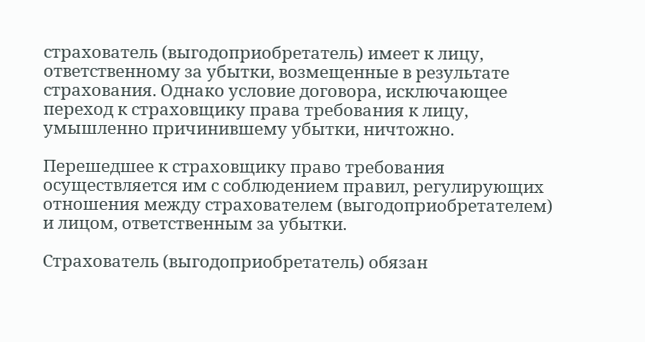страхователь (выгодоприобретатель) имеет к лицу, ответственному за убытки, возмещенные в результате страхования. Однако условие договора, исключающее переход к страховщику права требования к лицу, умышленно причинившему убытки, ничтожно.

Перешедшее к страховщику право требования осуществляется им с соблюдением правил, регулирующих отношения между страхователем (выгодоприобретателем) и лицом, ответственным за убытки.

Страхователь (выгодоприобретатель) обязан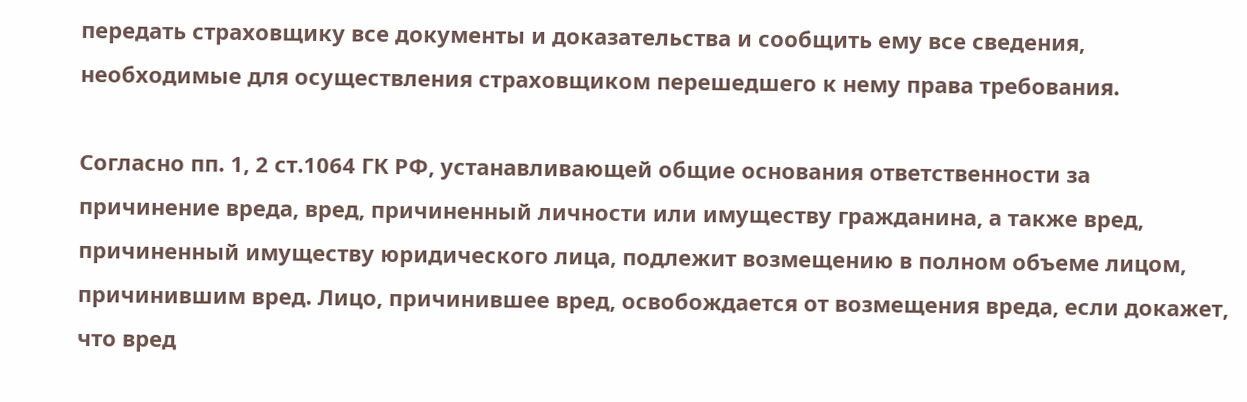передать страховщику все документы и доказательства и сообщить ему все сведения, необходимые для осуществления страховщиком перешедшего к нему права требования.

Согласно пп. 1, 2 ст.1064 ГК РФ, устанавливающей общие основания ответственности за причинение вреда, вред, причиненный личности или имуществу гражданина, а также вред, причиненный имуществу юридического лица, подлежит возмещению в полном объеме лицом, причинившим вред. Лицо, причинившее вред, освобождается от возмещения вреда, если докажет, что вред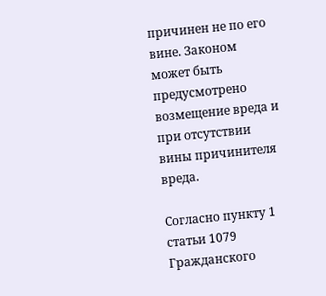причинен не по его вине. Законом может быть предусмотрено возмещение вреда и при отсутствии вины причинителя вреда.

Согласно пункту 1 статьи 1079 Гражданского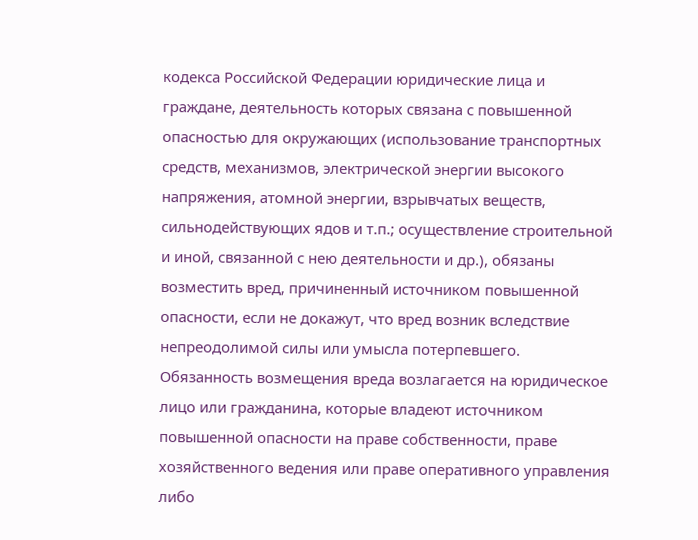кодекса Российской Федерации юридические лица и граждане, деятельность которых связана с повышенной опасностью для окружающих (использование транспортных средств, механизмов, электрической энергии высокого напряжения, атомной энергии, взрывчатых веществ, сильнодействующих ядов и т.п.; осуществление строительной и иной, связанной с нею деятельности и др.), обязаны возместить вред, причиненный источником повышенной опасности, если не докажут, что вред возник вследствие непреодолимой силы или умысла потерпевшего. Обязанность возмещения вреда возлагается на юридическое лицо или гражданина, которые владеют источником повышенной опасности на праве собственности, праве хозяйственного ведения или праве оперативного управления либо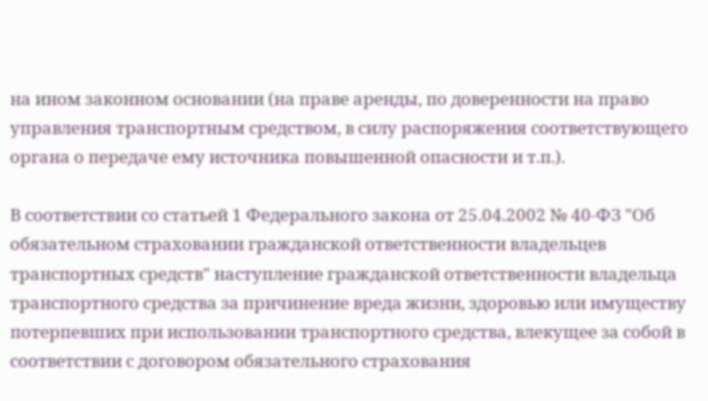на ином законном основании (на праве аренды, по доверенности на право управления транспортным средством, в силу распоряжения соответствующего органа о передаче ему источника повышенной опасности и т.п.).

В соответствии со статьей 1 Федерального закона от 25.04.2002 № 40-ФЗ "Об обязательном страховании гражданской ответственности владельцев транспортных средств" наступление гражданской ответственности владельца транспортного средства за причинение вреда жизни, здоровью или имуществу потерпевших при использовании транспортного средства, влекущее за собой в соответствии с договором обязательного страхования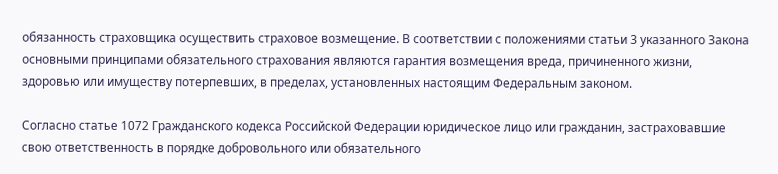обязанность страховщика осуществить страховое возмещение. В соответствии с положениями статьи 3 указанного Закона основными принципами обязательного страхования являются гарантия возмещения вреда, причиненного жизни, здоровью или имуществу потерпевших, в пределах, установленных настоящим Федеральным законом.

Согласно статье 1072 Гражданского кодекса Российской Федерации юридическое лицо или гражданин, застраховавшие свою ответственность в порядке добровольного или обязательного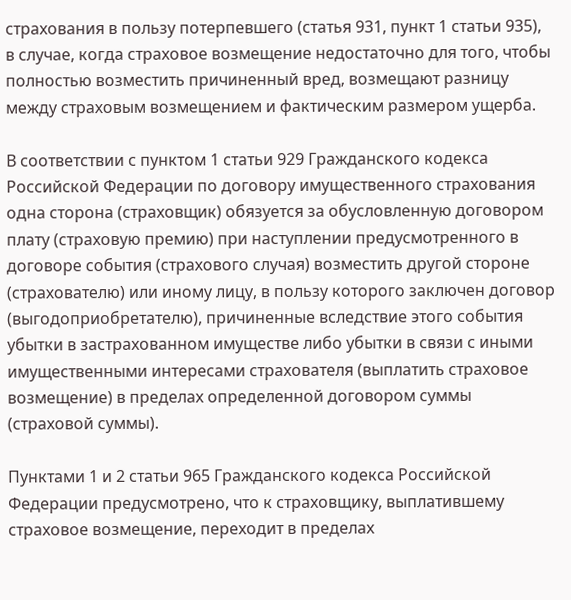страхования в пользу потерпевшего (статья 931, пункт 1 статьи 935), в случае, когда страховое возмещение недостаточно для того, чтобы полностью возместить причиненный вред, возмещают разницу между страховым возмещением и фактическим размером ущерба.

В соответствии с пунктом 1 статьи 929 Гражданского кодекса Российской Федерации по договору имущественного страхования одна сторона (страховщик) обязуется за обусловленную договором плату (страховую премию) при наступлении предусмотренного в договоре события (страхового случая) возместить другой стороне (страхователю) или иному лицу, в пользу которого заключен договор (выгодоприобретателю), причиненные вследствие этого события убытки в застрахованном имуществе либо убытки в связи с иными имущественными интересами страхователя (выплатить страховое возмещение) в пределах определенной договором суммы (страховой суммы).

Пунктами 1 и 2 статьи 965 Гражданского кодекса Российской Федерации предусмотрено, что к страховщику, выплатившему страховое возмещение, переходит в пределах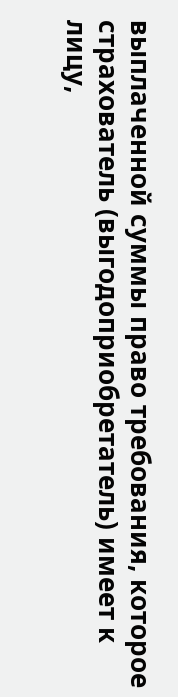выплаченной суммы право требования, которое страхователь (выгодоприобретатель) имеет к лицу,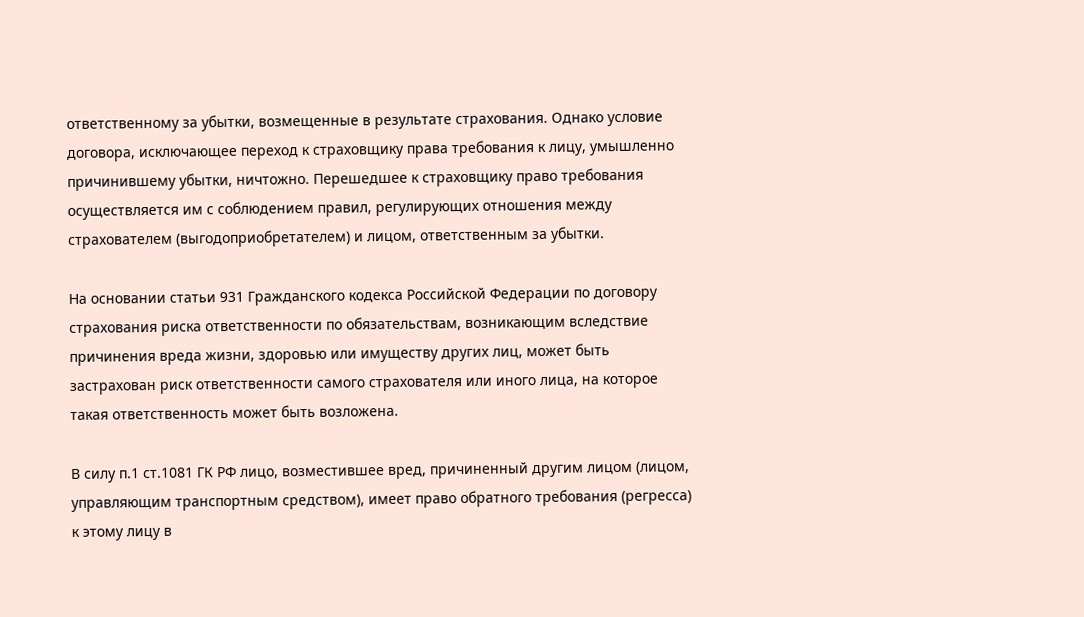ответственному за убытки, возмещенные в результате страхования. Однако условие договора, исключающее переход к страховщику права требования к лицу, умышленно причинившему убытки, ничтожно. Перешедшее к страховщику право требования осуществляется им с соблюдением правил, регулирующих отношения между страхователем (выгодоприобретателем) и лицом, ответственным за убытки.

На основании статьи 931 Гражданского кодекса Российской Федерации по договору страхования риска ответственности по обязательствам, возникающим вследствие причинения вреда жизни, здоровью или имуществу других лиц, может быть застрахован риск ответственности самого страхователя или иного лица, на которое такая ответственность может быть возложена.

В силу п.1 ст.1081 ГК РФ лицо, возместившее вред, причиненный другим лицом (лицом, управляющим транспортным средством), имеет право обратного требования (регресса) к этому лицу в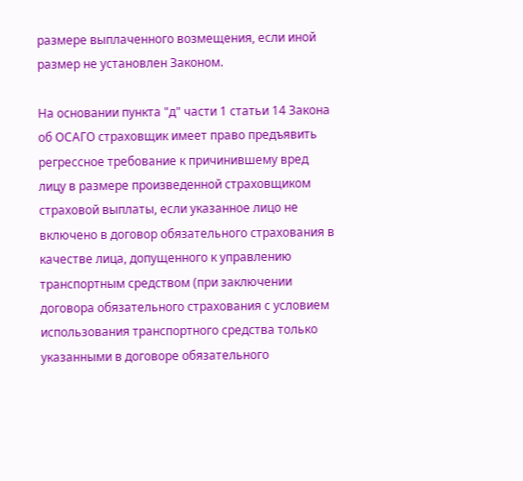размере выплаченного возмещения, если иной размер не установлен Законом.

На основании пункта "д" части 1 статьи 14 Закона об ОСАГО страховщик имеет право предъявить регрессное требование к причинившему вред лицу в размере произведенной страховщиком страховой выплаты, если указанное лицо не включено в договор обязательного страхования в качестве лица, допущенного к управлению транспортным средством (при заключении договора обязательного страхования с условием использования транспортного средства только указанными в договоре обязательного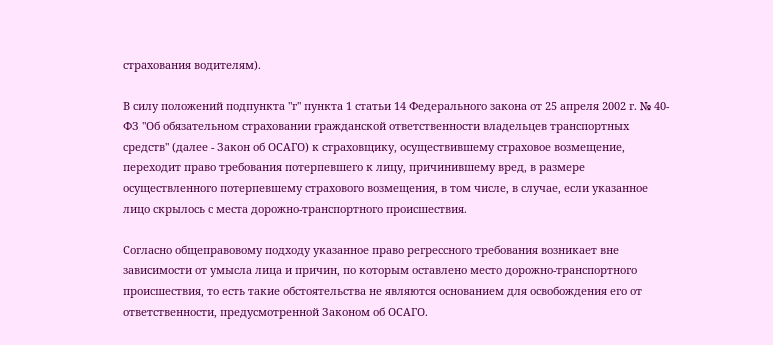страхования водителям).

В силу положений подпункта "г" пункта 1 статьи 14 Федерального закона от 25 апреля 2002 г. № 40-ФЗ "Об обязательном страховании гражданской ответственности владельцев транспортных средств" (далее - Закон об ОСАГО) к страховщику, осуществившему страховое возмещение, переходит право требования потерпевшего к лицу, причинившему вред, в размере осуществленного потерпевшему страхового возмещения, в том числе, в случае, если указанное лицо скрылось с места дорожно-транспортного происшествия.

Согласно общеправовому подходу указанное право регрессного требования возникает вне зависимости от умысла лица и причин, по которым оставлено место дорожно-транспортного происшествия, то есть такие обстоятельства не являются основанием для освобождения его от ответственности, предусмотренной Законом об ОСАГО.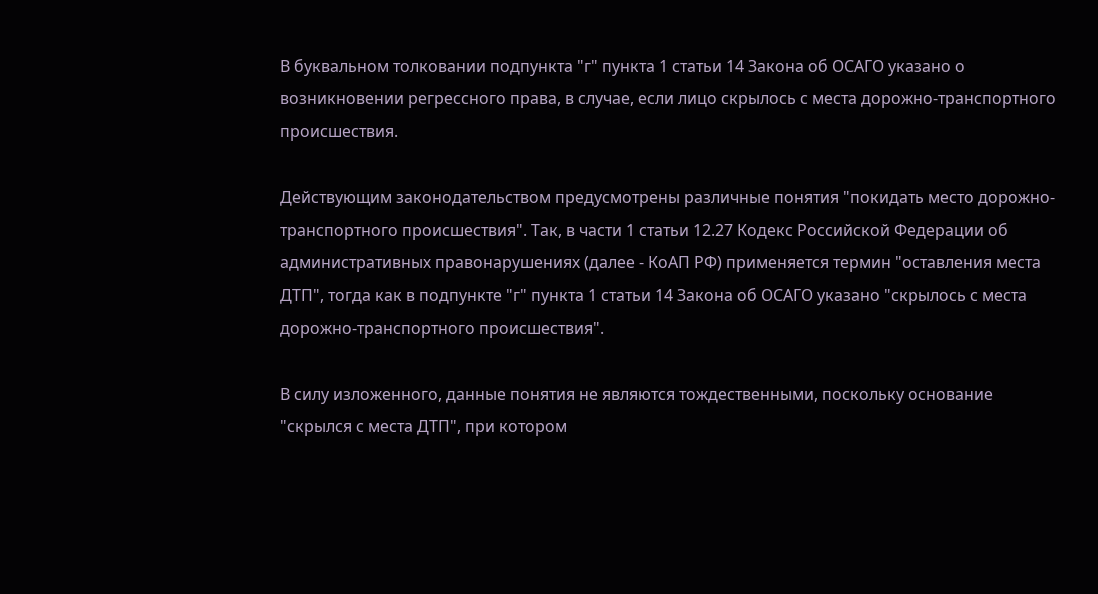В буквальном толковании подпункта "г" пункта 1 статьи 14 Закона об ОСАГО указано о возникновении регрессного права, в случае, если лицо скрылось с места дорожно-транспортного происшествия.

Действующим законодательством предусмотрены различные понятия "покидать место дорожно-транспортного происшествия". Так, в части 1 статьи 12.27 Кодекс Российской Федерации об административных правонарушениях (далее - КоАП РФ) применяется термин "оставления места ДТП", тогда как в подпункте "г" пункта 1 статьи 14 Закона об ОСАГО указано "скрылось с места дорожно-транспортного происшествия".

В силу изложенного, данные понятия не являются тождественными, поскольку основание "скрылся с места ДТП", при котором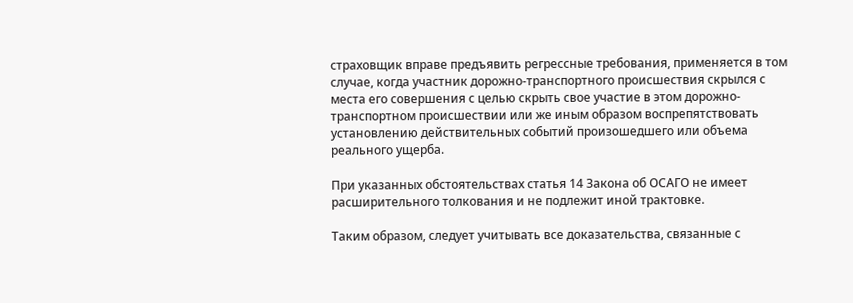страховщик вправе предъявить регрессные требования, применяется в том случае, когда участник дорожно-транспортного происшествия скрылся с места его совершения с целью скрыть свое участие в этом дорожно-транспортном происшествии или же иным образом воспрепятствовать установлению действительных событий произошедшего или объема реального ущерба.

При указанных обстоятельствах статья 14 Закона об ОСАГО не имеет расширительного толкования и не подлежит иной трактовке.

Таким образом, следует учитывать все доказательства, связанные с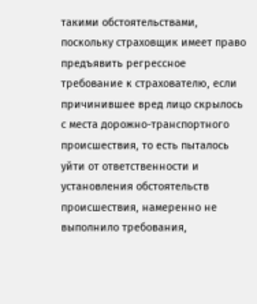такими обстоятельствами, поскольку страховщик имеет право предъявить регрессное требование к страхователю, если причинившее вред лицо скрылось с места дорожно-транспортного происшествия, то есть пыталось уйти от ответственности и установления обстоятельств происшествия, намеренно не выполнило требования,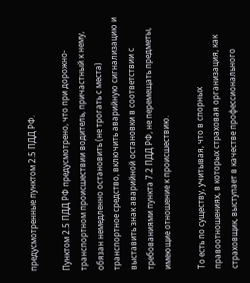предусмотренные пунктом 2.5 ПДД РФ.

Пунктом 2.5 ПДД РФ предусмотрено, что при дорожно-транспортном происшествии водитель, причастный к нему, обязан немедленно остановить (не трогать с места) транспортное средство, включить аварийную сигнализацию и выставить знак аварийной остановки в соответствии с требованиями пункта 7.2 ПДД РФ, не перемещать предметы, имеющие отношение к происшествию.

То есть по существу, учитывая, что в спорных правоотношениях, в которых страховая организация, как страховщик, выступает в качестве профессионального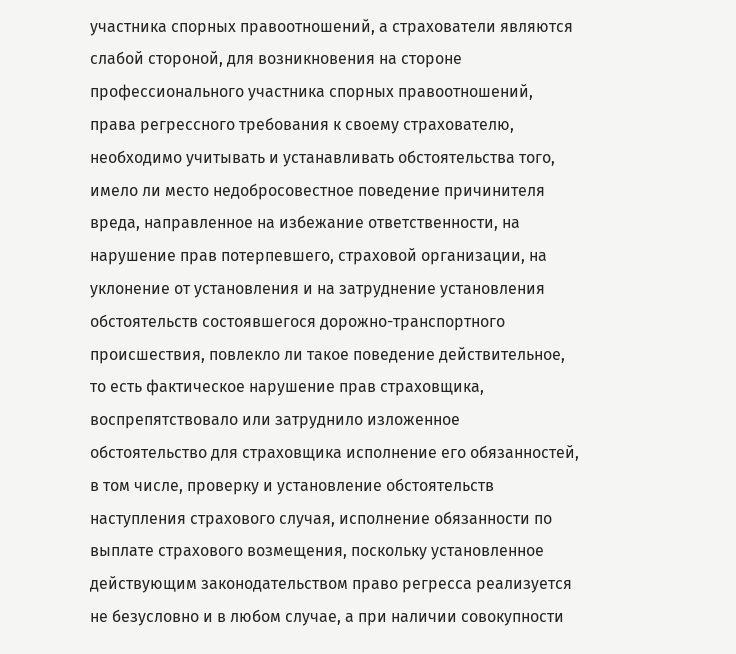участника спорных правоотношений, а страхователи являются слабой стороной, для возникновения на стороне профессионального участника спорных правоотношений, права регрессного требования к своему страхователю, необходимо учитывать и устанавливать обстоятельства того, имело ли место недобросовестное поведение причинителя вреда, направленное на избежание ответственности, на нарушение прав потерпевшего, страховой организации, на уклонение от установления и на затруднение установления обстоятельств состоявшегося дорожно-транспортного происшествия, повлекло ли такое поведение действительное, то есть фактическое нарушение прав страховщика, воспрепятствовало или затруднило изложенное обстоятельство для страховщика исполнение его обязанностей, в том числе, проверку и установление обстоятельств наступления страхового случая, исполнение обязанности по выплате страхового возмещения, поскольку установленное действующим законодательством право регресса реализуется не безусловно и в любом случае, а при наличии совокупности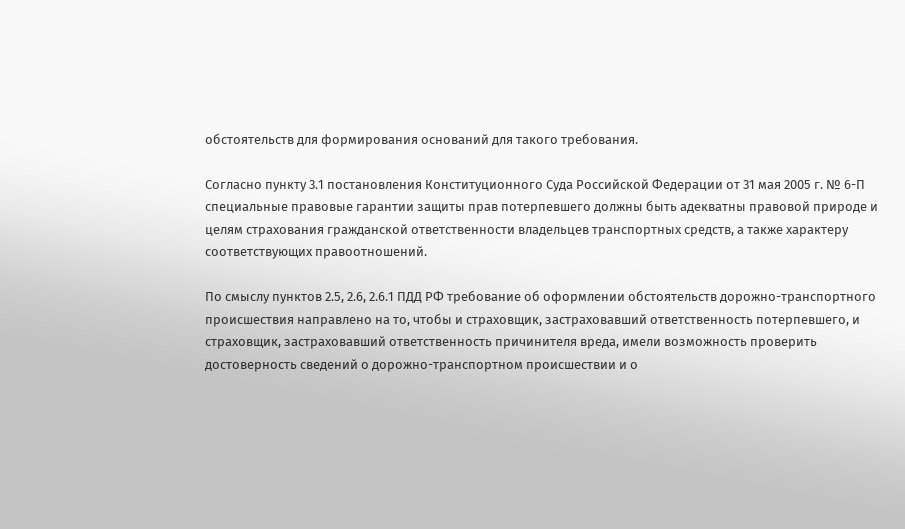обстоятельств для формирования оснований для такого требования.

Согласно пункту 3.1 постановления Конституционного Суда Российской Федерации от 31 мая 2005 г. № 6-П специальные правовые гарантии защиты прав потерпевшего должны быть адекватны правовой природе и целям страхования гражданской ответственности владельцев транспортных средств, а также характеру соответствующих правоотношений.

По смыслу пунктов 2.5, 2.6, 2.6.1 ПДД РФ требование об оформлении обстоятельств дорожно-транспортного происшествия направлено на то, чтобы и страховщик, застраховавший ответственность потерпевшего, и страховщик, застраховавший ответственность причинителя вреда, имели возможность проверить достоверность сведений о дорожно-транспортном происшествии и о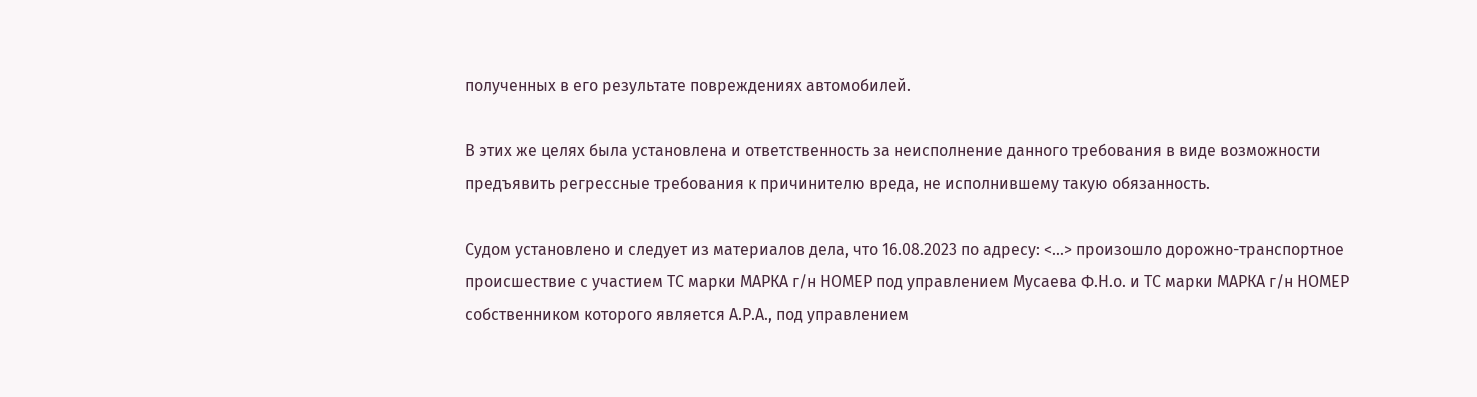полученных в его результате повреждениях автомобилей.

В этих же целях была установлена и ответственность за неисполнение данного требования в виде возможности предъявить регрессные требования к причинителю вреда, не исполнившему такую обязанность.

Судом установлено и следует из материалов дела, что 16.08.2023 по адресу: <...> произошло дорожно-транспортное происшествие с участием ТС марки МАРКА г/н НОМЕР под управлением Мусаева Ф.Н.о. и ТС марки МАРКА г/н НОМЕР собственником которого является А.Р.А., под управлением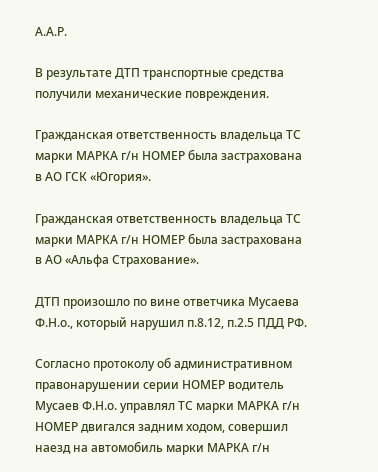А.А.Р.

В результате ДТП транспортные средства получили механические повреждения.

Гражданская ответственность владельца ТС марки МАРКА г/н НОМЕР была застрахована в АО ГСК «Югория».

Гражданская ответственность владельца ТС марки МАРКА г/н НОМЕР была застрахована в АО «Альфа Страхование».

ДТП произошло по вине ответчика Мусаева Ф.Н.о., который нарушил п.8.12, п.2.5 ПДД РФ.

Согласно протоколу об административном правонарушении серии НОМЕР водитель Мусаев Ф.Н.о. управлял ТС марки МАРКА г/н НОМЕР двигался задним ходом, совершил наезд на автомобиль марки МАРКА г/н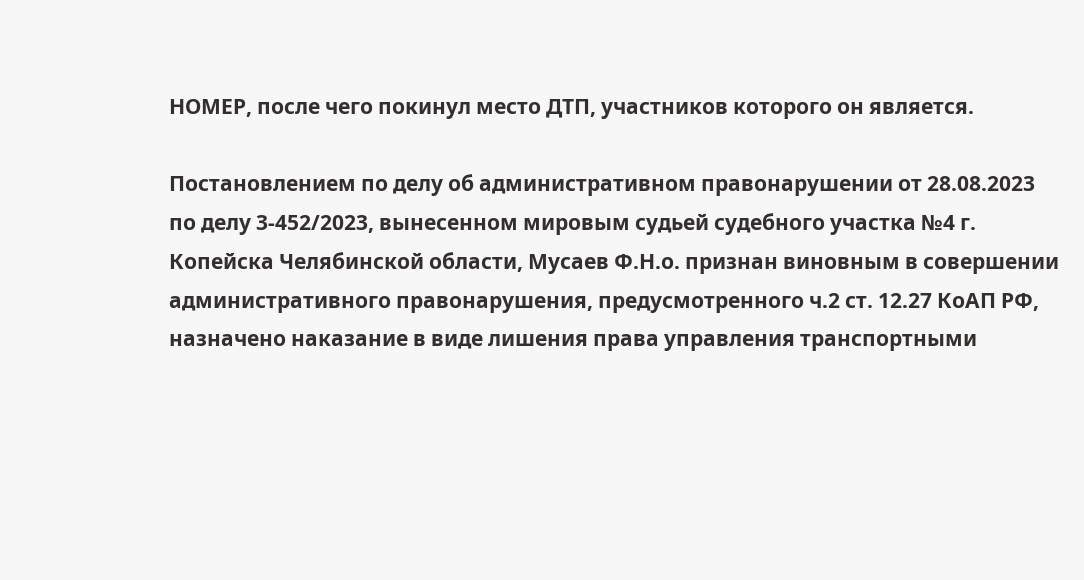НОМЕР, после чего покинул место ДТП, участников которого он является.

Постановлением по делу об административном правонарушении от 28.08.2023 по делу 3-452/2023, вынесенном мировым судьей судебного участка №4 г. Копейска Челябинской области, Мусаев Ф.Н.о. признан виновным в совершении административного правонарушения, предусмотренного ч.2 ст. 12.27 КоАП РФ, назначено наказание в виде лишения права управления транспортными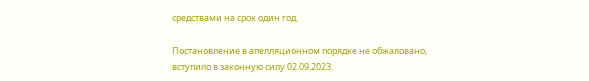средствами на срок один год.

Постановление в апелляционном порядке не обжаловано, вступило в законную силу 02.09.2023.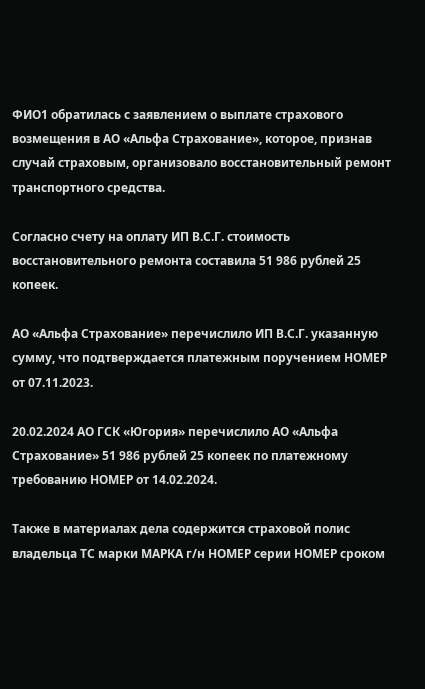ФИО1 обратилась с заявлением о выплате страхового возмещения в АО «Альфа Страхование», которое, признав случай страховым, организовало восстановительный ремонт транспортного средства.

Согласно счету на оплату ИП В.С.Г. стоимость восстановительного ремонта составила 51 986 рублей 25 копеек.

АО «Альфа Страхование» перечислило ИП В.С.Г. указанную сумму, что подтверждается платежным поручением НОМЕР от 07.11.2023.

20.02.2024 АО ГСК «Югория» перечислило АО «Альфа Страхование» 51 986 рублей 25 копеек по платежному требованию НОМЕР от 14.02.2024.

Также в материалах дела содержится страховой полис владельца ТС марки МАРКА г/н НОМЕР серии НОМЕР сроком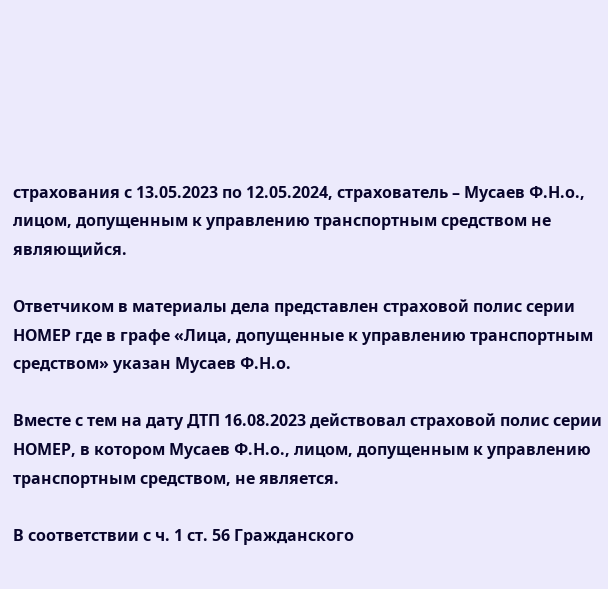страхования с 13.05.2023 по 12.05.2024, страхователь – Мусаев Ф.Н.о., лицом, допущенным к управлению транспортным средством не являющийся.

Ответчиком в материалы дела представлен страховой полис серии НОМЕР где в графе «Лица, допущенные к управлению транспортным средством» указан Мусаев Ф.Н.о.

Вместе с тем на дату ДТП 16.08.2023 действовал страховой полис серии НОМЕР, в котором Мусаев Ф.Н.о., лицом, допущенным к управлению транспортным средством, не является.

В соответствии с ч. 1 ст. 56 Гражданского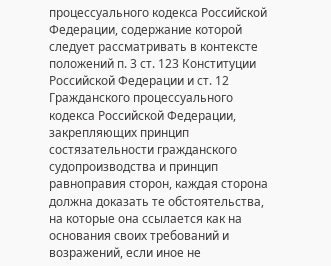процессуального кодекса Российской Федерации, содержание которой следует рассматривать в контексте положений п. 3 ст. 123 Конституции Российской Федерации и ст. 12 Гражданского процессуального кодекса Российской Федерации, закрепляющих принцип состязательности гражданского судопроизводства и принцип равноправия сторон, каждая сторона должна доказать те обстоятельства, на которые она ссылается как на основания своих требований и возражений, если иное не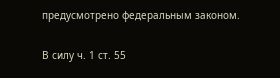предусмотрено федеральным законом.

В силу ч. 1 ст. 55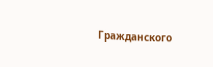Гражданского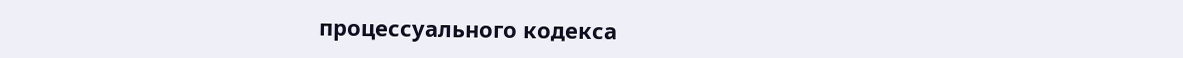процессуального кодекса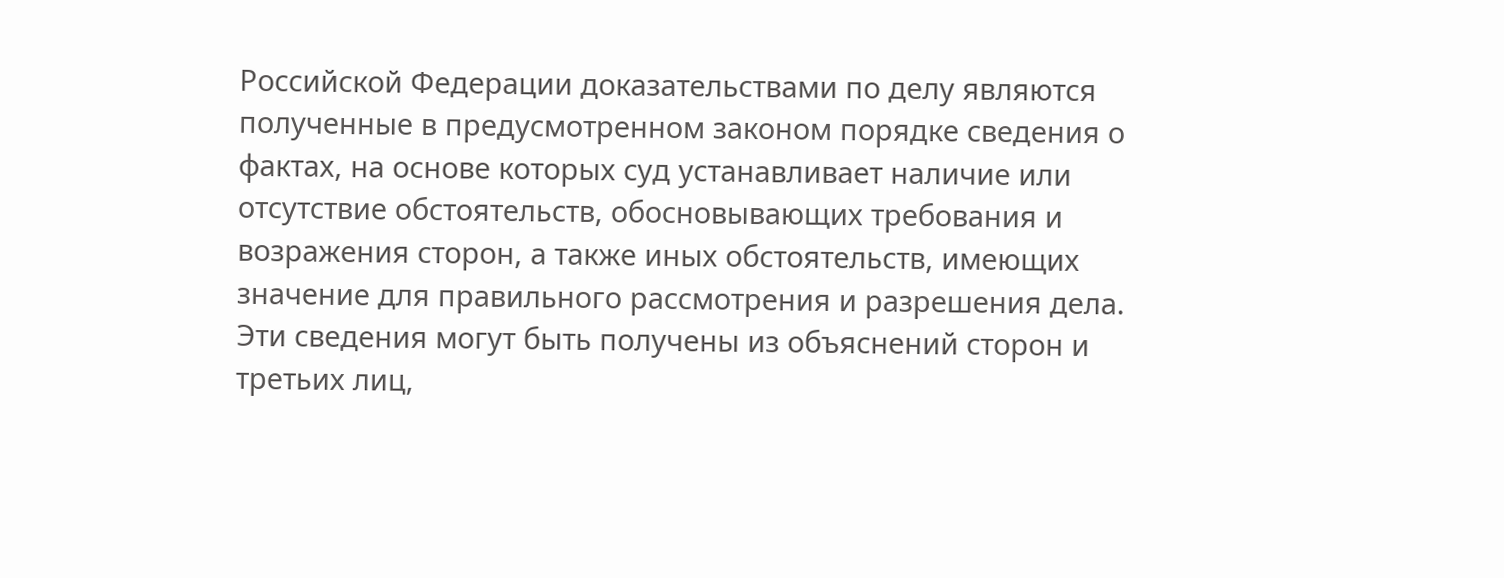Российской Федерации доказательствами по делу являются полученные в предусмотренном законом порядке сведения о фактах, на основе которых суд устанавливает наличие или отсутствие обстоятельств, обосновывающих требования и возражения сторон, а также иных обстоятельств, имеющих значение для правильного рассмотрения и разрешения дела. Эти сведения могут быть получены из объяснений сторон и третьих лиц,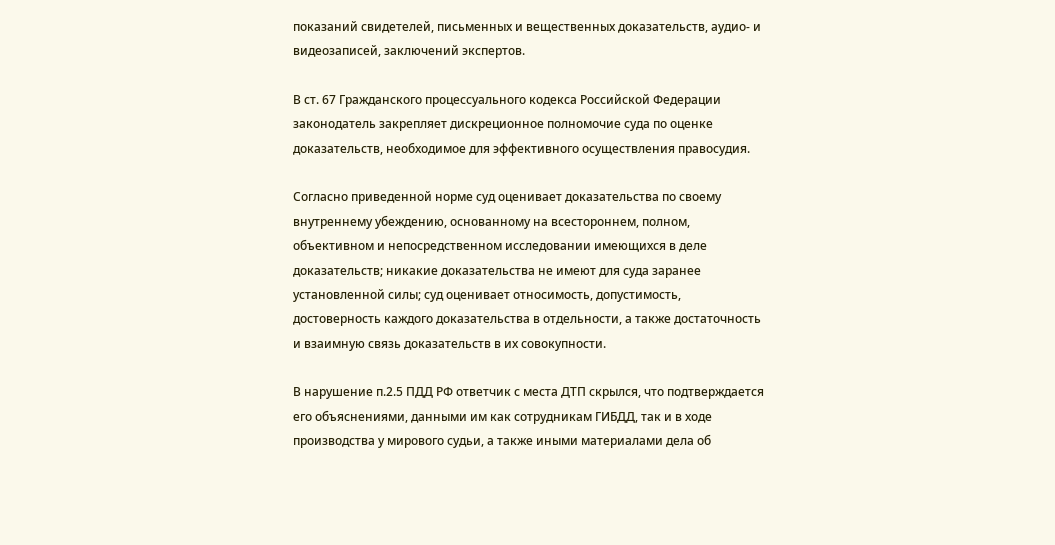показаний свидетелей, письменных и вещественных доказательств, аудио- и видеозаписей, заключений экспертов.

В ст. 67 Гражданского процессуального кодекса Российской Федерации законодатель закрепляет дискреционное полномочие суда по оценке доказательств, необходимое для эффективного осуществления правосудия.

Согласно приведенной норме суд оценивает доказательства по своему внутреннему убеждению, основанному на всестороннем, полном, объективном и непосредственном исследовании имеющихся в деле доказательств; никакие доказательства не имеют для суда заранее установленной силы; суд оценивает относимость, допустимость, достоверность каждого доказательства в отдельности, а также достаточность и взаимную связь доказательств в их совокупности.

В нарушение п.2.5 ПДД РФ ответчик с места ДТП скрылся, что подтверждается его объяснениями, данными им как сотрудникам ГИБДД, так и в ходе производства у мирового судьи, а также иными материалами дела об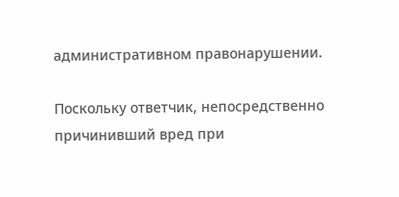административном правонарушении.

Поскольку ответчик, непосредственно причинивший вред при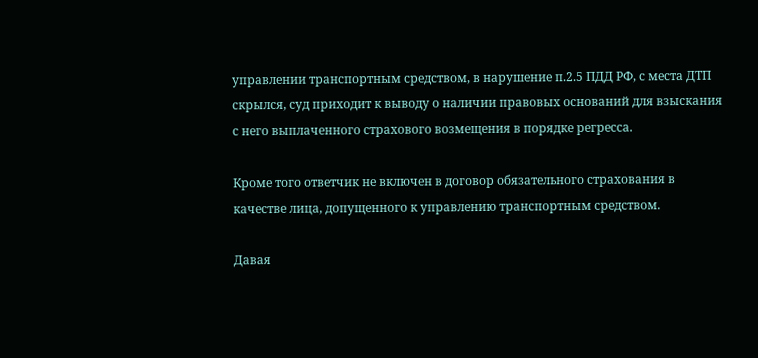управлении транспортным средством, в нарушение п.2.5 ПДД РФ, с места ДТП скрылся, суд приходит к выводу о наличии правовых оснований для взыскания с него выплаченного страхового возмещения в порядке регресса.

Кроме того ответчик не включен в договор обязательного страхования в качестве лица, допущенного к управлению транспортным средством.

Давая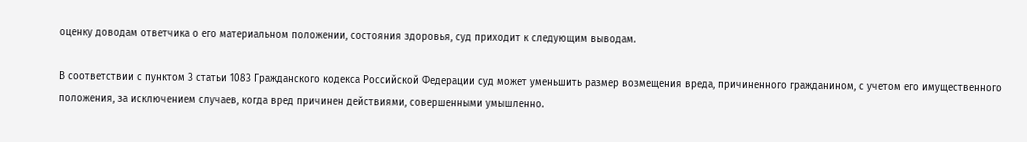оценку доводам ответчика о его материальном положении, состояния здоровья, суд приходит к следующим выводам.

В соответствии с пунктом 3 статьи 1083 Гражданского кодекса Российской Федерации суд может уменьшить размер возмещения вреда, причиненного гражданином, с учетом его имущественного положения, за исключением случаев, когда вред причинен действиями, совершенными умышленно.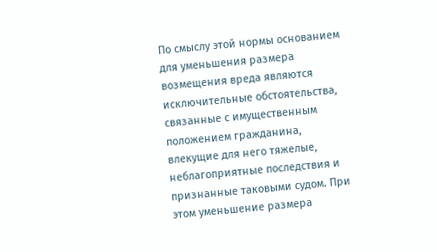По смыслу этой нормы основанием для уменьшения размера возмещения вреда являются исключительные обстоятельства, связанные с имущественным положением гражданина, влекущие для него тяжелые, неблагоприятные последствия и признанные таковыми судом. При этом уменьшение размера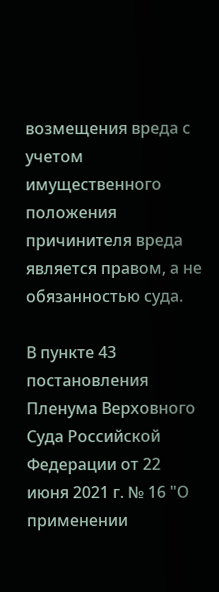возмещения вреда с учетом имущественного положения причинителя вреда является правом, а не обязанностью суда.

В пункте 43 постановления Пленума Верховного Суда Российской Федерации от 22 июня 2021 г. № 16 "О применении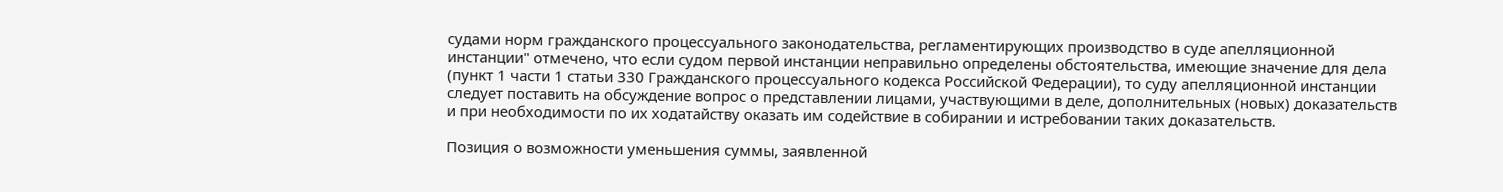судами норм гражданского процессуального законодательства, регламентирующих производство в суде апелляционной инстанции" отмечено, что если судом первой инстанции неправильно определены обстоятельства, имеющие значение для дела (пункт 1 части 1 статьи 330 Гражданского процессуального кодекса Российской Федерации), то суду апелляционной инстанции следует поставить на обсуждение вопрос о представлении лицами, участвующими в деле, дополнительных (новых) доказательств и при необходимости по их ходатайству оказать им содействие в собирании и истребовании таких доказательств.

Позиция о возможности уменьшения суммы, заявленной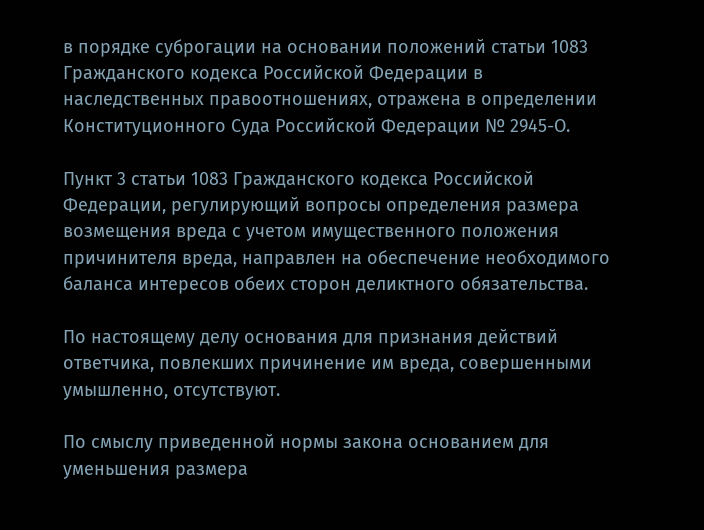в порядке суброгации на основании положений статьи 1083 Гражданского кодекса Российской Федерации в наследственных правоотношениях, отражена в определении Конституционного Суда Российской Федерации № 2945-О.

Пункт 3 статьи 1083 Гражданского кодекса Российской Федерации, регулирующий вопросы определения размера возмещения вреда с учетом имущественного положения причинителя вреда, направлен на обеспечение необходимого баланса интересов обеих сторон деликтного обязательства.

По настоящему делу основания для признания действий ответчика, повлекших причинение им вреда, совершенными умышленно, отсутствуют.

По смыслу приведенной нормы закона основанием для уменьшения размера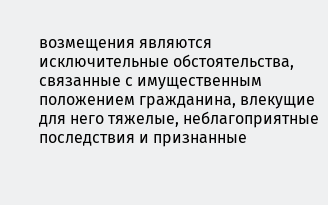возмещения являются исключительные обстоятельства, связанные с имущественным положением гражданина, влекущие для него тяжелые, неблагоприятные последствия и признанные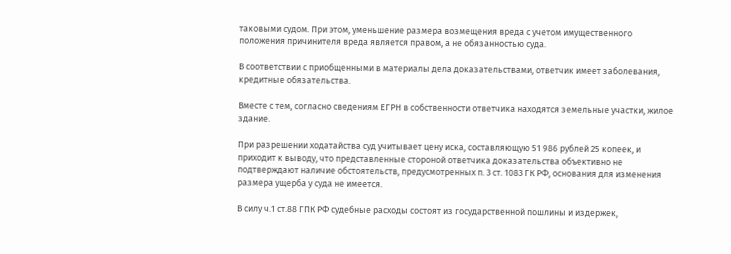таковыми судом. При этом, уменьшение размера возмещения вреда с учетом имущественного положения причинителя вреда является правом, а не обязанностью суда.

В соответствии с приобщенными в материалы дела доказательствами, ответчик имеет заболевания, кредитные обязательства.

Вместе с тем, согласно сведениям ЕГРН в собственности ответчика находятся земельные участки, жилое здание.

При разрешении ходатайства суд учитывает цену иска, составляющую 51 986 рублей 25 копеек, и приходит к выводу, что представленные стороной ответчика доказательства объективно не подтверждают наличие обстоятельств, предусмотренных п. 3 ст. 1083 ГК РФ, основания для изменения размера ущерба у суда не имеется.

В силу ч.1 ст.88 ГПК РФ судебные расходы состоят из государственной пошлины и издержек,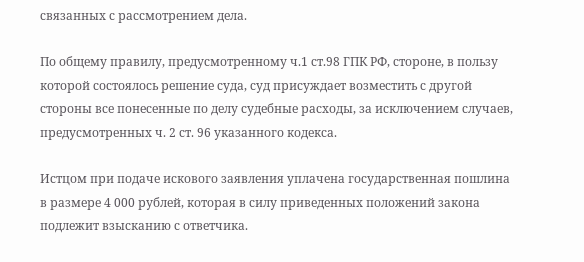связанных с рассмотрением дела.

По общему правилу, предусмотренному ч.1 ст.98 ГПК РФ, стороне, в пользу которой состоялось решение суда, суд присуждает возместить с другой стороны все понесенные по делу судебные расходы, за исключением случаев, предусмотренных ч. 2 ст. 96 указанного кодекса.

Истцом при подаче искового заявления уплачена государственная пошлина в размере 4 000 рублей, которая в силу приведенных положений закона подлежит взысканию с ответчика.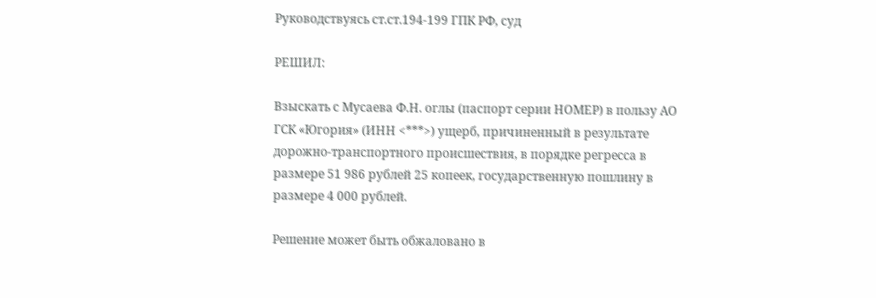Руководствуясь ст.ст.194-199 ГПК РФ, суд

РЕШИЛ:

Взыскать с Мусаева Ф.Н. оглы (паспорт серии НОМЕР) в пользу АО ГСК «Югория» (ИНН <***>) ущерб, причиненный в результате дорожно-транспортного происшествия, в порядке регресса в размере 51 986 рублей 25 копеек, государственную пошлину в размере 4 000 рублей.

Решение может быть обжаловано в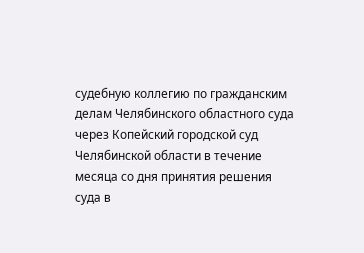судебную коллегию по гражданским делам Челябинского областного суда через Копейский городской суд Челябинской области в течение месяца со дня принятия решения суда в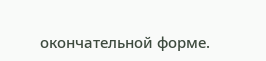окончательной форме.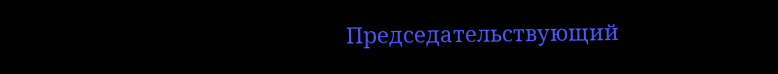Председательствующий